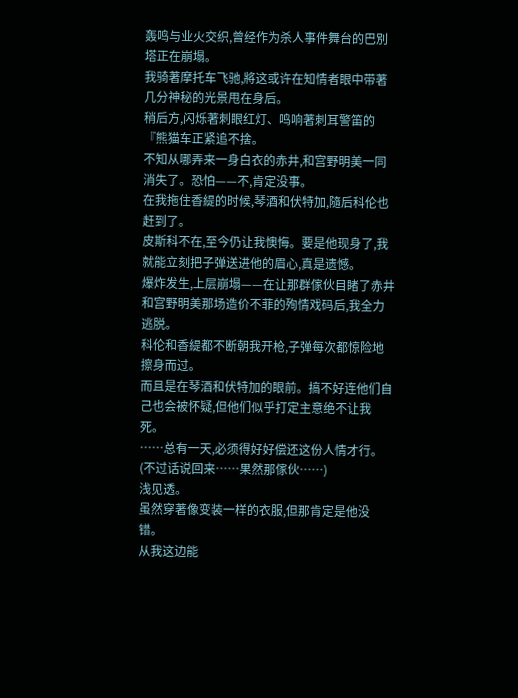轰鸣与业火交织,曾经作为杀人事件舞台的巴別塔正在崩塌。
我骑著摩托车飞驰,將这或许在知情者眼中带著几分神秘的光景甩在身后。
稍后方,闪烁著刺眼红灯、鸣响著刺耳警笛的『熊猫车正紧追不捨。
不知从哪弄来一身白衣的赤井,和宫野明美一同消失了。恐怕——不,肯定没事。
在我拖住香緹的时候,琴酒和伏特加,隨后科伦也赶到了。
皮斯科不在,至今仍让我懊悔。要是他现身了,我就能立刻把子弹送进他的眉心,真是遗憾。
爆炸发生,上层崩塌——在让那群傢伙目睹了赤井和宫野明美那场造价不菲的殉情戏码后,我全力逃脱。
科伦和香緹都不断朝我开枪,子弹每次都惊险地擦身而过。
而且是在琴酒和伏特加的眼前。搞不好连他们自己也会被怀疑,但他们似乎打定主意绝不让我死。
……总有一天,必须得好好偿还这份人情才行。
(不过话说回来……果然那傢伙……)
浅见透。
虽然穿著像变装一样的衣服,但那肯定是他没错。
从我这边能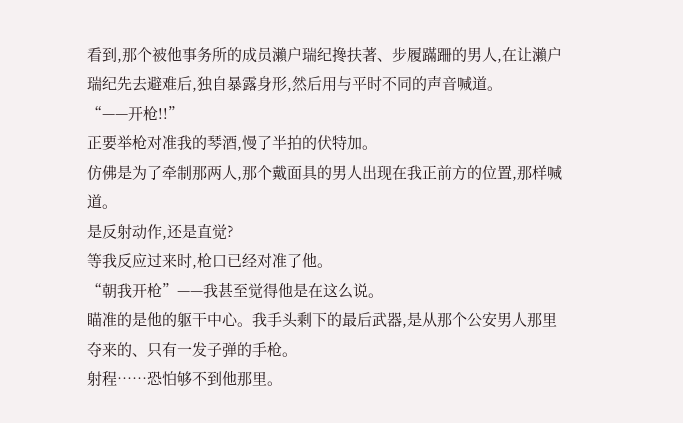看到,那个被他事务所的成员瀨户瑞纪搀扶著、步履蹣跚的男人,在让瀨户瑞纪先去避难后,独自暴露身形,然后用与平时不同的声音喊道。
“——开枪!!”
正要举枪对准我的琴酒,慢了半拍的伏特加。
仿佛是为了牵制那两人,那个戴面具的男人出现在我正前方的位置,那样喊道。
是反射动作,还是直觉?
等我反应过来时,枪口已经对准了他。
“朝我开枪”——我甚至觉得他是在这么说。
瞄准的是他的躯干中心。我手头剩下的最后武器,是从那个公安男人那里夺来的、只有一发子弹的手枪。
射程……恐怕够不到他那里。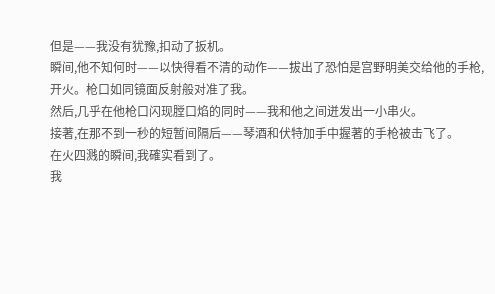但是——我没有犹豫,扣动了扳机。
瞬间,他不知何时——以快得看不清的动作——拔出了恐怕是宫野明美交给他的手枪,开火。枪口如同镜面反射般对准了我。
然后,几乎在他枪口闪现膛口焰的同时——我和他之间迸发出一小串火。
接著,在那不到一秒的短暂间隔后——琴酒和伏特加手中握著的手枪被击飞了。
在火四溅的瞬间,我確实看到了。
我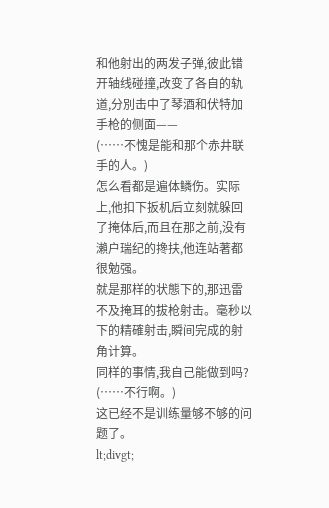和他射出的两发子弹,彼此错开轴线碰撞,改变了各自的轨道,分別击中了琴酒和伏特加手枪的侧面——
(……不愧是能和那个赤井联手的人。)
怎么看都是遍体鳞伤。实际上,他扣下扳机后立刻就躲回了掩体后,而且在那之前,没有瀨户瑞纪的搀扶,他连站著都很勉强。
就是那样的状態下的,那迅雷不及掩耳的拔枪射击。毫秒以下的精確射击,瞬间完成的射角计算。
同样的事情,我自己能做到吗?
(……不行啊。)
这已经不是训练量够不够的问题了。
lt;divgt;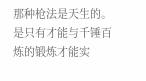那种枪法是天生的。
是只有才能与千锤百炼的锻炼才能实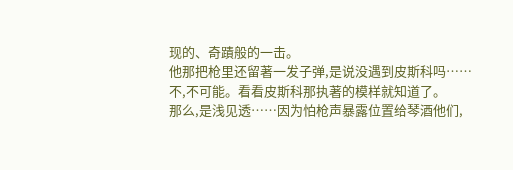现的、奇蹟般的一击。
他那把枪里还留著一发子弹,是说没遇到皮斯科吗……
不,不可能。看看皮斯科那执著的模样就知道了。
那么,是浅见透……因为怕枪声暴露位置给琴酒他们,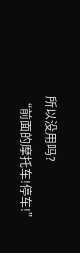所以没用吗?
“前面的摩托车!停车!”